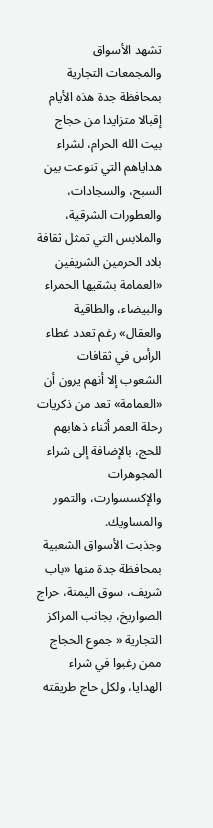تشهد الأسواق والمجمعات التجارية بمحافظة جدة هذه الأيام إقبالا متزايدا من حجاج بيت الله الحرام، لشراء هداياهم التي تنوعت بين السبح، والسجادات، والعطورات الشرقية، والملابس التي تمثل ثقافة بلاد الحرمين الشريفين «العمامة بشقيها الحمراء والبيضاء، والطاقية والعقال» رغم تعدد غطاء الرأس في ثقافات الشعوب إلا أنهم يرون أن «العمامة» تعد من ذكريات رحلة العمر أثناء ذهابهم للحج، بالإضافة إلى شراء المجوهرات والإكسسوارت، والتمور والمساويك.
وجذبت الأسواق الشعبية بمحافظة جدة منها «باب شريف، سوق اليمنة، حراج الصواريخ، بجانب المراكز التجارية « جموع الحجاج ممن رغبوا في شراء الهدايا، ولكل حاج طريقته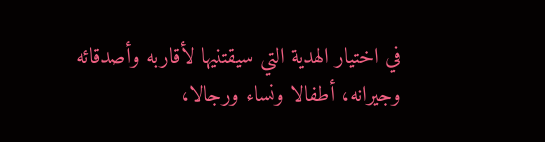في اختيار الهدية التي سيقتنيها لأقاربه وأصدقائه وجيرانه، أطفالا ونساء ورجالا،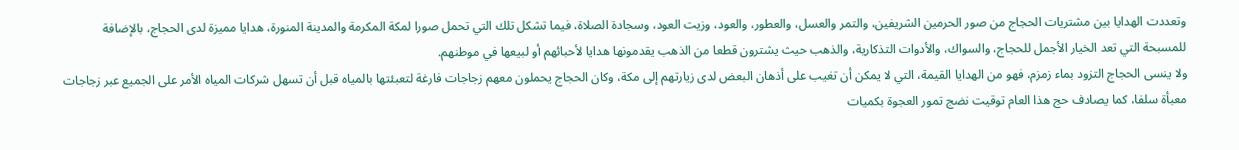وتعددت الهدايا بين مشتريات الحجاج من صور الحرمين الشريفين، والتمر والعسل، والعطور، والعود، وزيت العود، وسجادة الصلاة، فيما تشكل تلك التي تحمل صورا لمكة المكرمة والمدينة المنورة، هدايا مميزة لدى الحجاج، بالإضافة للمسبحة التي تعد الخيار الأجمل للحجاج، والسواك، والأدوات التذكارية، والذهب حيث يشترون قطعا من الذهب يقدمونها هدايا لأحبائهم أو لبيعها في موطنهم.
ولا ينسى الحجاج التزود بماء زمزم، فهو من الهدايا القيمة، التي لا يمكن أن تغيب على أذهان البعض لدى زيارتهم إلى مكة، وكان الحجاج يحملون معهم زجاجات فارغة لتعبئتها بالمياه قبل أن تسهل شركات المياه الأمر على الجميع عبر زجاجات معبأة سلفا، كما يصادف حج هذا العام توقيت نضج تمور العجوة بكميات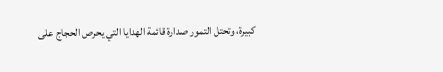كبيرة، وتحتل التمور صدارة قائمة الهدايا التي يحرص الحجاج على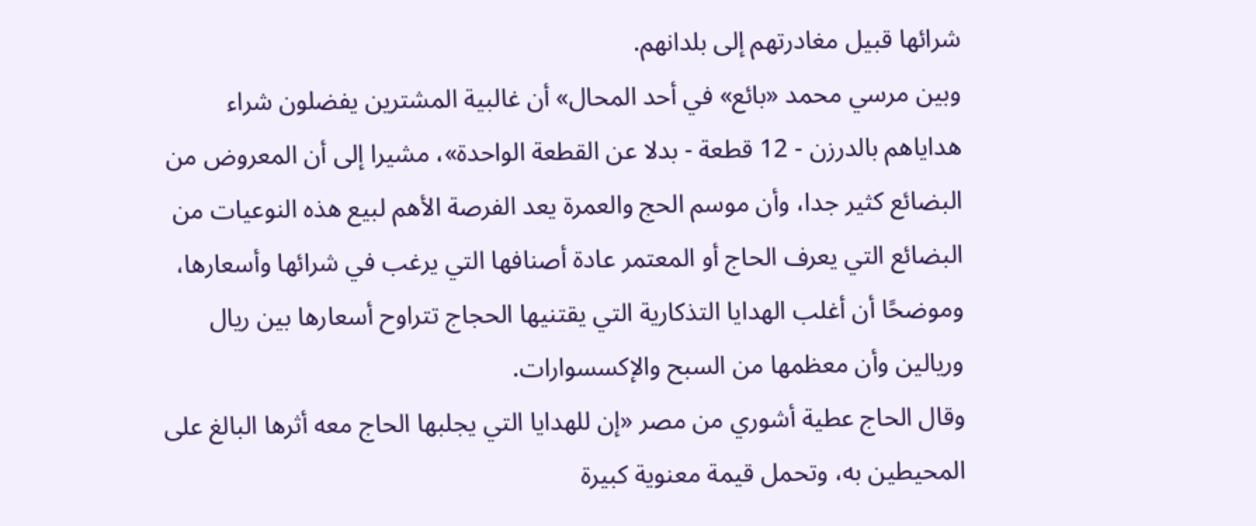شرائها قبيل مغادرتهم إلى بلدانهم.
وبين مرسي محمد «بائع» في أحد المحال» أن غالبية المشترين يفضلون شراء هداياهم بالدرزن - 12 قطعة - بدلا عن القطعة الواحدة»، مشيرا إلى أن المعروض من البضائع كثير جدا، وأن موسم الحج والعمرة يعد الفرصة الأهم لبيع هذه النوعيات من البضائع التي يعرف الحاج أو المعتمر عادة أصنافها التي يرغب في شرائها وأسعارها، وموضحًا أن أغلب الهدايا التذكارية التي يقتنيها الحجاج تتراوح أسعارها بين ريال وريالين وأن معظمها من السبح والإكسسوارات.
وقال الحاج عطية أشوري من مصر «إن للهدايا التي يجلبها الحاج معه أثرها البالغ على المحيطين به، وتحمل قيمة معنوية كبيرة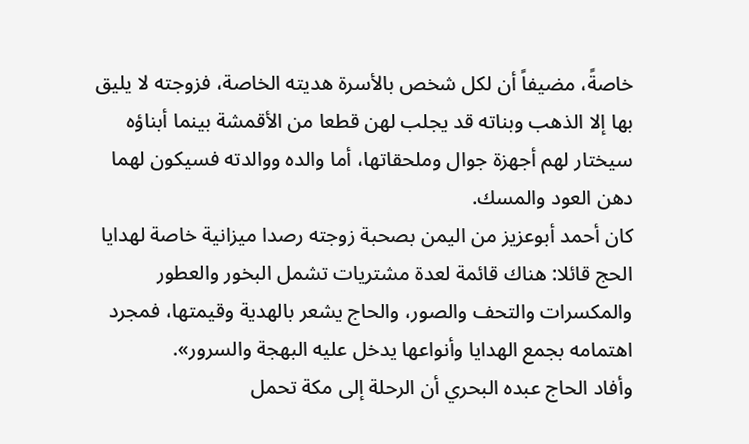خاصةً، مضيفاً أن لكل شخص بالأسرة هديته الخاصة، فزوجته لا يليق بها إلا الذهب وبناته قد يجلب لهن قطعا من الأقمشة بينما أبناؤه سيختار لهم أجهزة جوال وملحقاتها، أما والده ووالدته فسيكون لهما دهن العود والمسك.
كان أحمد أبوعزيز من اليمن بصحبة زوجته رصدا ميزانية خاصة لهدايا الحج قائلا: هناك قائمة لعدة مشتريات تشمل البخور والعطور والمكسرات والتحف والصور، والحاج يشعر بالهدية وقيمتها، فمجرد اهتمامه بجمع الهدايا وأنواعها يدخل عليه البهجة والسرور».
وأفاد الحاج عبده البحري أن الرحلة إلى مكة تحمل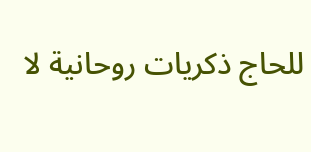للحاج ذكريات روحانية لا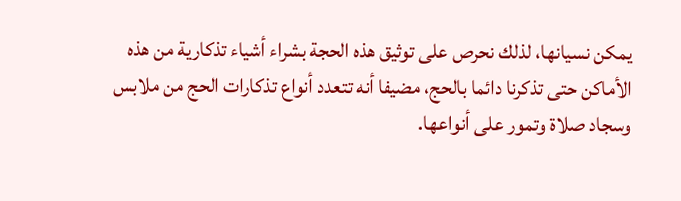يمكن نسيانها، لذلك نحرص على توثيق هذه الحجة بشراء أشياء تذكارية من هذه الأماكن حتى تذكرنا دائما بالحج، مضيفا أنه تتعدد أنواع تذكارات الحج من ملابس وسجاد صلاة وتمور على أنواعها.